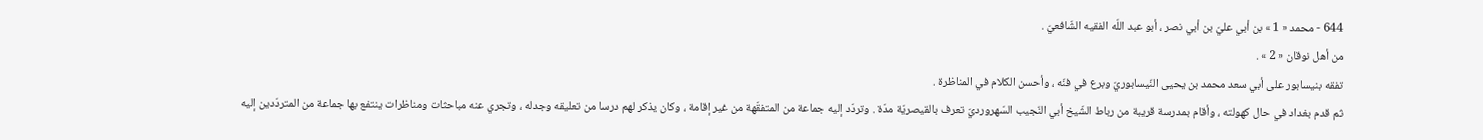644 - محمد « 1 » بن أبي عليّ بن أبي نصر ، أبو عبد اللّه الفقيه الشّافعيّ .
من أهل نوقان « 2 » .
تفقه بنيسابور على أبي سعد محمد بن يحيى النّيسابوريّ وبرع في فنّه ، وأحسن الكلام في المناظرة .
ثم قدم بغداد في حال كهولته ، وأقام بمدرسة قريبة من رباط الشّيخ أبي النّجيب السّهرورديّ تعرف بالقيصريّة مدّة . وتردّد إليه جماعة من المتفقّهة من غير إقامة ، وكان يذكر لهم درسا من تعليقه وجدله ، وتجري عنه مباحثات ومناظرات ينتفع بها جماعة من المتردّدين إليه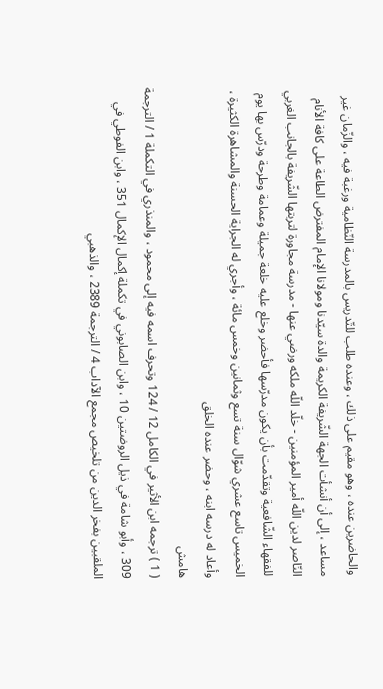والحاضرين عنده ، وهو مقيم على ذلك ، وعنده طلب للتّدريس بالمدرسة النّظامية ورغبة فيه ، والزّمان غير مساعد ، إلى أن أنشأت الجهة الشّريفة الكريمة والدة سيّدنا ومولانا الإمام المفترض الطاعة على كافة الأنام النّاصر لدين اللّه أمير المؤمنين - خلّد اللّه ملكه ورضي عنها - مدرسة مجاورة لتربتها الشّريفة بالجانب الغربي للفقهاء الشّافعية وتقدّمت بأن يكون مدرّسها فأحضر وخلع عليه خلعة جميلة وعمامة وطرحة ودرّس بها يوم الخميس تاسع عشري شوّال سنة تسع وثمانين وخمس مائة ، وأجري له الجراية الحسنة والمشاهرة الكثيرة ، وأعاد له درسه ابنه ، وحضر عنده الخلق
هامش
( 1 ) ترجمه ابن الأثير في الكامل 12 / 124 وتحرف اسمه فيه إلى محمود ، والمنذري في التكملة 1 / الترجمة 309 ، وأبو شامة في ذيل الروضتين 10 ، وابن الصابوني في تكملة إكمال الإكمال 351 ، وابن الفوطي في الملقبين بفخر الدين من تلخيص مجمع الآداب 4 / الترجمة 2389 ، والذهبي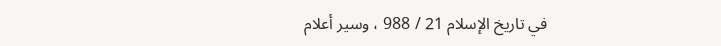في تاريخ الإسلام 21 / 988 ، وسير أعلام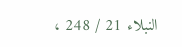النبلاء 21 / 248 ،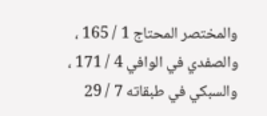والمختصر المحتاج 1 / 165 ، والصفدي في الوافي 4 / 171 ، والسبكي في طبقاته 7 / 29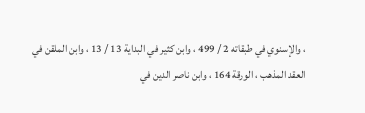، والإسنوي في طبقاته 2 / 499 ، وابن كثير في البداية 13 / 13 ، وابن الملقن في العقد المذهب ، الورقة 164 ، وابن ناصر الدين في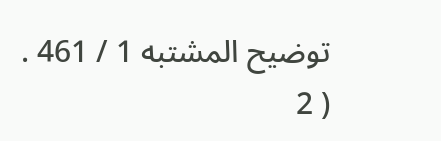توضيح المشتبه 1 / 461 .
( 2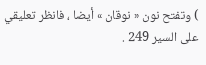) وتفتح نون « نوقان » أيضا ، فانظر تعليقي على السير 249 .